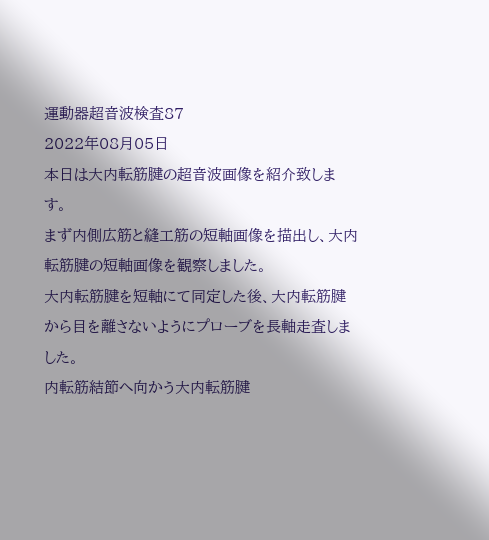運動器超音波検査87
2022年08月05日
本日は大内転筋腱の超音波画像を紹介致します。
まず内側広筋と縫工筋の短軸画像を描出し、大内転筋腱の短軸画像を観察しました。
大内転筋腱を短軸にて同定した後、大内転筋腱から目を離さないようにプローブを長軸走査しました。
内転筋結節へ向かう大内転筋腱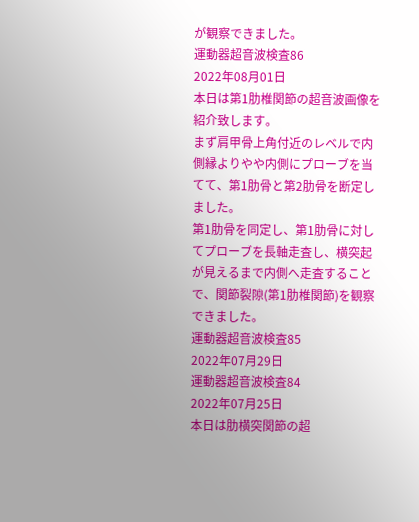が観察できました。
運動器超音波検査86
2022年08月01日
本日は第1肋椎関節の超音波画像を紹介致します。
まず肩甲骨上角付近のレベルで内側縁よりやや内側にプローブを当てて、第1肋骨と第2肋骨を断定しました。
第1肋骨を同定し、第1肋骨に対してプローブを長軸走査し、横突起が見えるまで内側へ走査することで、関節裂隙(第1肋椎関節)を観察できました。
運動器超音波検査85
2022年07月29日
運動器超音波検査84
2022年07月25日
本日は肋横突関節の超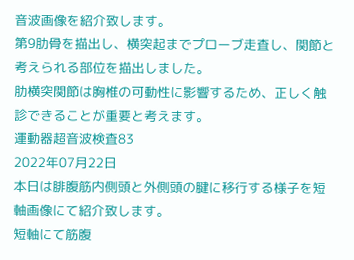音波画像を紹介致します。
第9肋骨を描出し、横突起までプローブ走査し、関節と考えられる部位を描出しました。
肋横突関節は胸椎の可動性に影響するため、正しく触診できることが重要と考えます。
運動器超音波検査83
2022年07月22日
本日は腓腹筋内側頭と外側頭の腱に移行する様子を短軸画像にて紹介致します。
短軸にて筋腹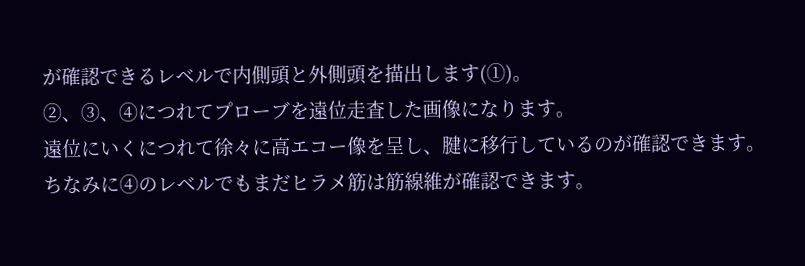が確認できるレベルで内側頭と外側頭を描出します(①)。
②、③、④につれてプローブを遠位走査した画像になります。
遠位にいくにつれて徐々に高エコー像を呈し、腱に移行しているのが確認できます。
ちなみに④のレベルでもまだヒラメ筋は筋線維が確認できます。